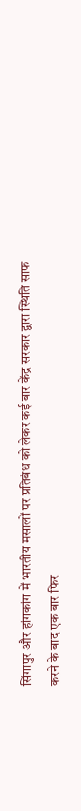सिंगापुर और हांगकांग में भारतीय मसालों पर प्रतिबंध को लेकर कई बार केंद्र सरकार द्वारा स्थिति साफ करने के बाद एक बार फिर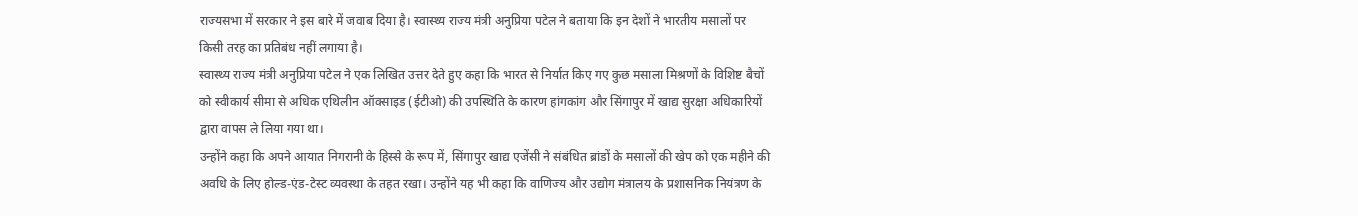राज्यसभा में सरकार ने इस बारे में जवाब दिया है। स्वास्थ्य राज्य मंत्री अनुप्रिया पटेल ने बताया कि इन देशों ने भारतीय मसालों पर किसी तरह का प्रतिबंध नहीं लगाया है।
स्वास्थ्य राज्य मंत्री अनुप्रिया पटेल ने एक लिखित उत्तर देते हुए कहा कि भारत से निर्यात किए गए कुछ मसाला मिश्रणों के विशिष्ट बैचों को स्वीकार्य सीमा से अधिक एथिलीन ऑक्साइड (ईटीओ) की उपस्थिति के कारण हांगकांग और सिंगापुर में खाद्य सुरक्षा अधिकारियों द्वारा वापस ले लिया गया था।
उन्होंने कहा कि अपने आयात निगरानी के हिस्से के रूप में, सिंगापुर खाद्य एजेंसी ने संबंधित ब्रांडों के मसालों की खेप को एक महीने की अवधि के लिए होल्ड-एंड-टेस्ट व्यवस्था के तहत रखा। उन्होंने यह भी कहा कि वाणिज्य और उद्योग मंत्रालय के प्रशासनिक नियंत्रण के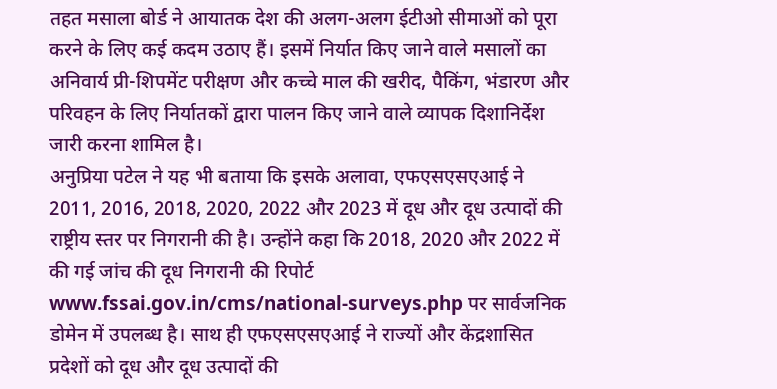तहत मसाला बोर्ड ने आयातक देश की अलग-अलग ईटीओ सीमाओं को पूरा करने के लिए कई कदम उठाए हैं। इसमें निर्यात किए जाने वाले मसालों का अनिवार्य प्री-शिपमेंट परीक्षण और कच्चे माल की खरीद, पैकिंग, भंडारण और परिवहन के लिए निर्यातकों द्वारा पालन किए जाने वाले व्यापक दिशानिर्देश जारी करना शामिल है।
अनुप्रिया पटेल ने यह भी बताया कि इसके अलावा, एफएसएसएआई ने 2011, 2016, 2018, 2020, 2022 और 2023 में दूध और दूध उत्पादों की राष्ट्रीय स्तर पर निगरानी की है। उन्होंने कहा कि 2018, 2020 और 2022 में की गई जांच की दूध निगरानी की रिपोर्ट www.fssai.gov.in/cms/national-surveys.php पर सार्वजनिक डोमेन में उपलब्ध है। साथ ही एफएसएसएआई ने राज्यों और केंद्रशासित प्रदेशों को दूध और दूध उत्पादों की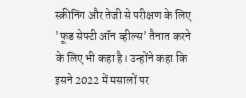स्क्रीनिंग और तेजी से परीक्षण के लिए 'फूड सेफ्टी ऑन व्हील्स' तैनात करने के लिए भी कहा है। उन्होंने कहा कि इसने 2022 में मसालों पर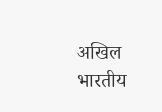अखिल भारतीय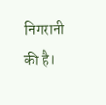निगरानी की है।